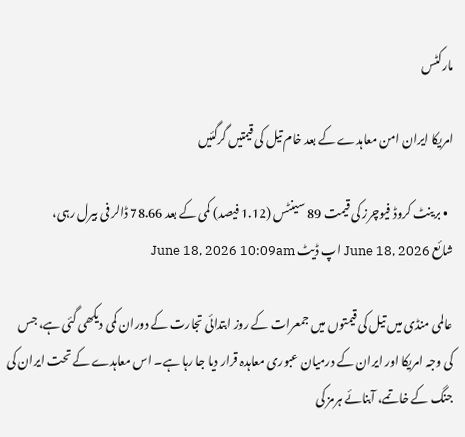مارکٹس

امریکا ایران امن معاہدے کے بعد خام تیل کی قیمتیں گرگئیں

  • برینٹ کروڈ فیوچرز کی قیمت 89 سینٹس (1.12 فیصد) کمی کے بعد 78.66 ڈالر فی بیرل رہی،
شائع June 18, 2026 اپ ڈیٹ June 18, 2026 10:09am

عالمی منڈی میں تیل کی قیمتوں میں جمعرات کے روز ابتدائی تجارت کے دوران کمی دیکھی گئی ہے، جس کی وجہ امریکا اور ایران کے درمیان عبوری معاہدہ قرار دیا جا رہا ہے۔ اس معاہدے کے تحت ایران کی جنگ کے خاتمے، آبنائے ہرمز کی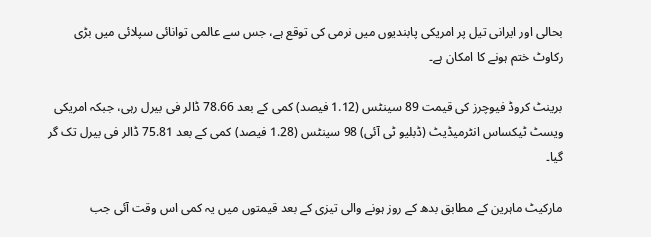بحالی اور ایرانی تیل پر امریکی پابندیوں میں نرمی کی توقع ہے، جس سے عالمی توانائی سپلائی میں بڑی رکاوٹ ختم ہونے کا امکان ہے۔

برینٹ کروڈ فیوچرز کی قیمت 89 سینٹس (1.12 فیصد) کمی کے بعد 78.66 ڈالر فی بیرل رہی، جبکہ امریکی ویسٹ ٹیکساس انٹرمیڈیٹ (ڈبلیو ٹی آئی) 98 سینٹس (1.28 فیصد) کمی کے بعد 75.81 ڈالر فی بیرل تک گر گیا۔

مارکیٹ ماہرین کے مطابق بدھ کے روز ہونے والی تیزی کے بعد قیمتوں میں یہ کمی اس وقت آئی جب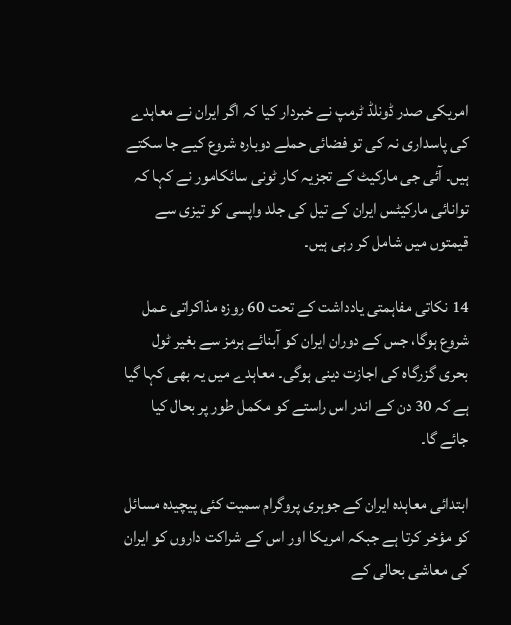امریکی صدر ڈونلڈ ٹرمپ نے خبردار کیا کہ اگر ایران نے معاہدے کی پاسداری نہ کی تو فضائی حملے دوبارہ شروع کیے جا سکتے ہیں۔ آئی جی مارکیٹ کے تجزیہ کار ٹونی سائکامور نے کہا کہ توانائی مارکیٹس ایران کے تیل کی جلد واپسی کو تیزی سے قیمتوں میں شامل کر رہی ہیں۔

14 نکاتی مفاہمتی یادداشت کے تحت 60 روزہ مذاکراتی عمل شروع ہوگا، جس کے دوران ایران کو آبنائے ہرمز سے بغیر ٹول بحری گزرگاہ کی اجازت دینی ہوگی۔ معاہدے میں یہ بھی کہا گیا ہے کہ 30 دن کے اندر اس راستے کو مکمل طور پر بحال کیا جائے گا۔

ابتدائی معاہدہ ایران کے جوہری پروگرام سمیت کئی پیچیدہ مسائل کو مؤخر کرتا ہے جبکہ امریکا اور اس کے شراکت داروں کو ایران کی معاشی بحالی کے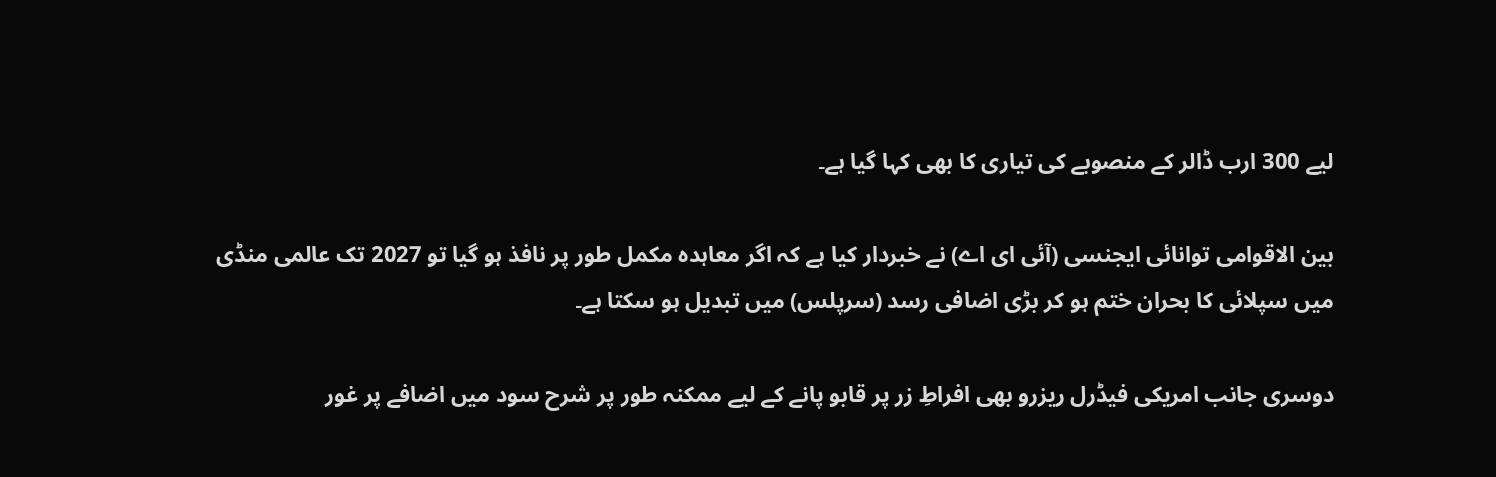لیے 300 ارب ڈالر کے منصوبے کی تیاری کا بھی کہا گیا ہے۔

بین الاقوامی توانائی ایجنسی (آئی ای اے) نے خبردار کیا ہے کہ اگر معاہدہ مکمل طور پر نافذ ہو گیا تو 2027 تک عالمی منڈی میں سپلائی کا بحران ختم ہو کر بڑی اضافی رسد (سرپلس) میں تبدیل ہو سکتا ہے۔

دوسری جانب امریکی فیڈرل ریزرو بھی افراطِ زر پر قابو پانے کے لیے ممکنہ طور پر شرح سود میں اضافے پر غور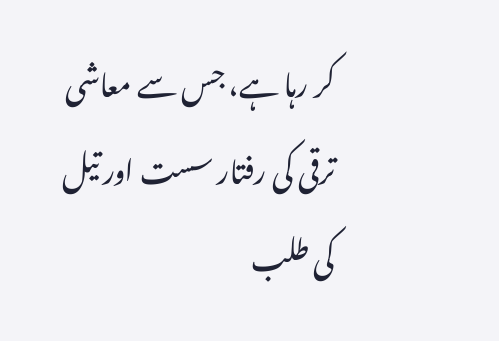کر رہا ہے، جس سے معاشی ترقی کی رفتار سست اور تیل کی طلب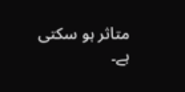متاثر ہو سکتی ہے۔